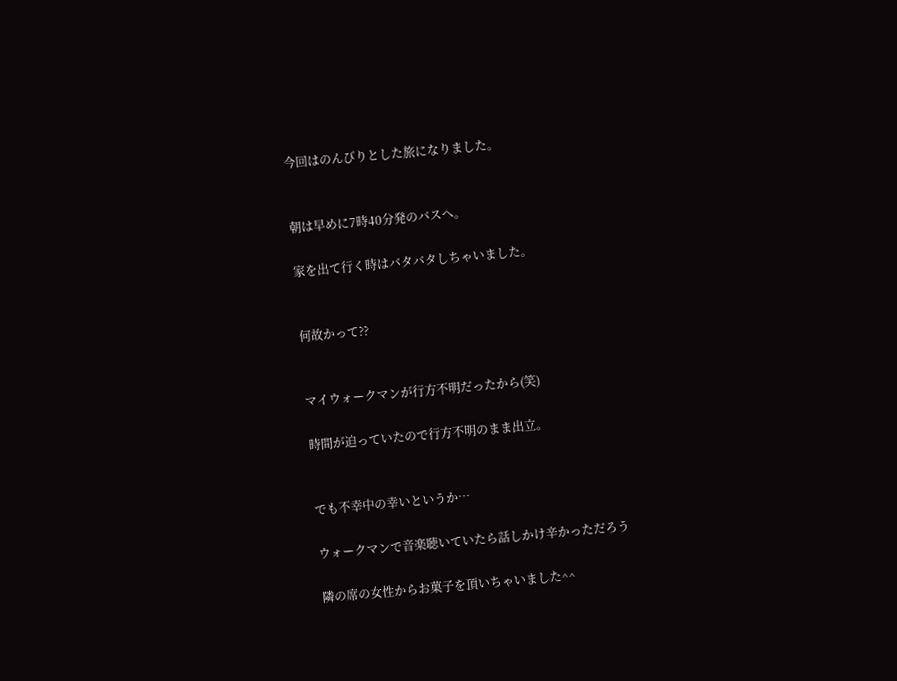今回はのんびりとした旅になりました。


朝は早めに7時40分発のバスへ。

家を出て行く時はバタバタしちゃいました。


何故かって??


マイウォークマンが行方不明だったから(笑)

時間が迫っていたので行方不明のまま出立。


でも不幸中の幸いというか…

ウォークマンで音楽聴いていたら話しかけ辛かっただろう

隣の席の女性からお菓子を頂いちゃいました^^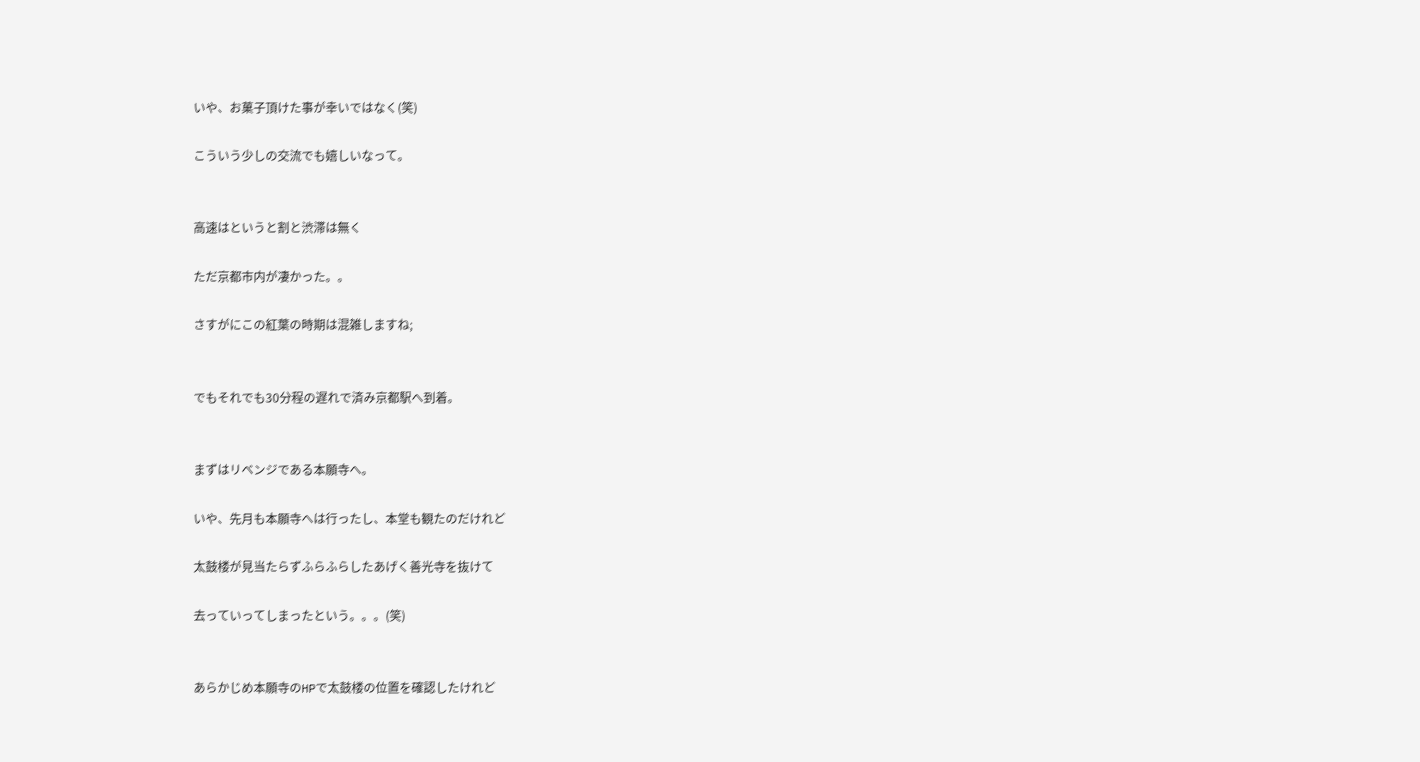いや、お菓子頂けた事が幸いではなく(笑)

こういう少しの交流でも嬉しいなって。


高速はというと割と渋滞は無く

ただ京都市内が凄かった。。

さすがにこの紅葉の時期は混雑しますね;


でもそれでも30分程の遅れで済み京都駅へ到着。


まずはリベンジである本願寺へ。

いや、先月も本願寺へは行ったし、本堂も観たのだけれど

太鼓楼が見当たらずふらふらしたあげく善光寺を抜けて

去っていってしまったという。。。(笑)


あらかじめ本願寺のHPで太鼓楼の位置を確認したけれど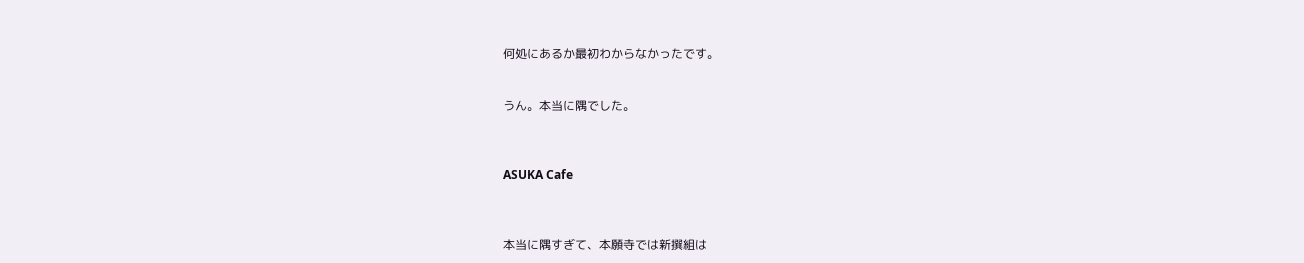何処にあるか最初わからなかったです。


うん。本当に隅でした。



ASUKA Cafe



本当に隅すぎて、本願寺では新撰組は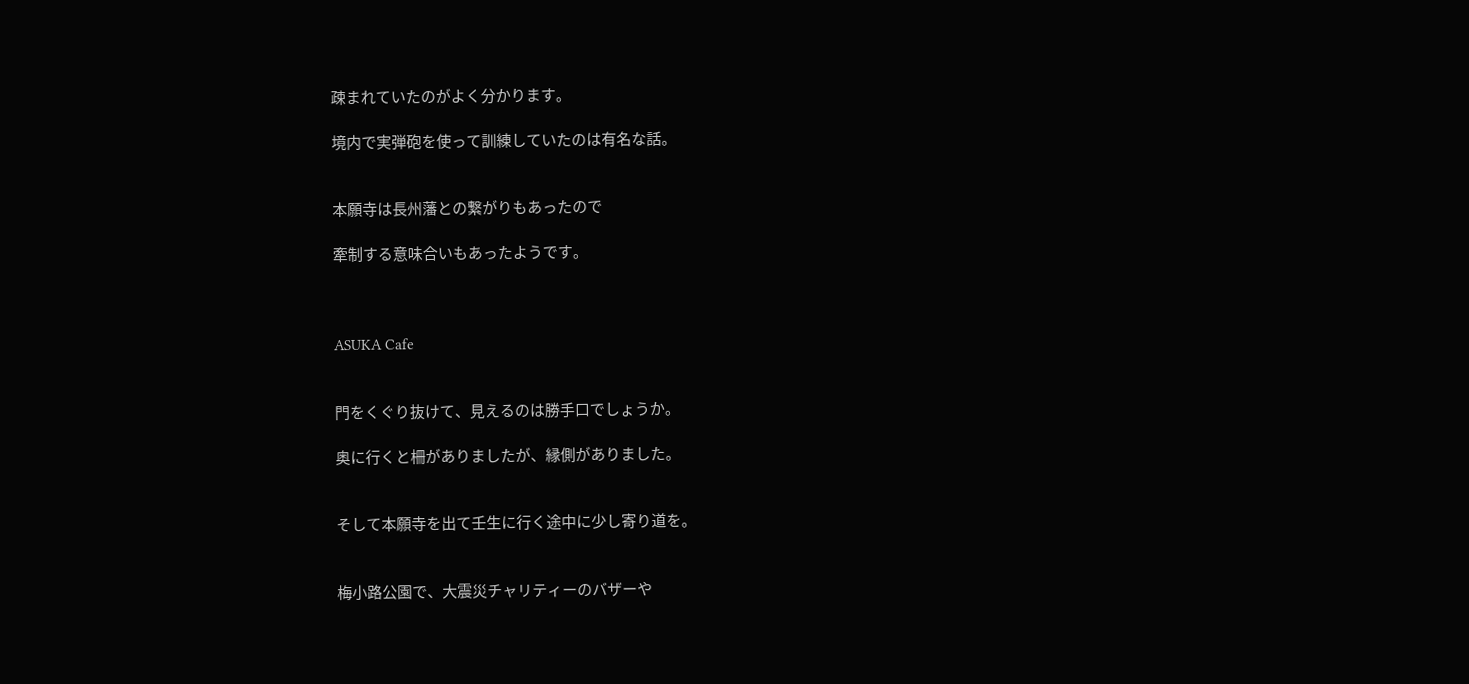疎まれていたのがよく分かります。

境内で実弾砲を使って訓練していたのは有名な話。


本願寺は長州藩との繋がりもあったので

牽制する意味合いもあったようです。



ASUKA Cafe


門をくぐり抜けて、見えるのは勝手口でしょうか。

奥に行くと柵がありましたが、縁側がありました。


そして本願寺を出て壬生に行く途中に少し寄り道を。


梅小路公園で、大震災チャリティーのバザーや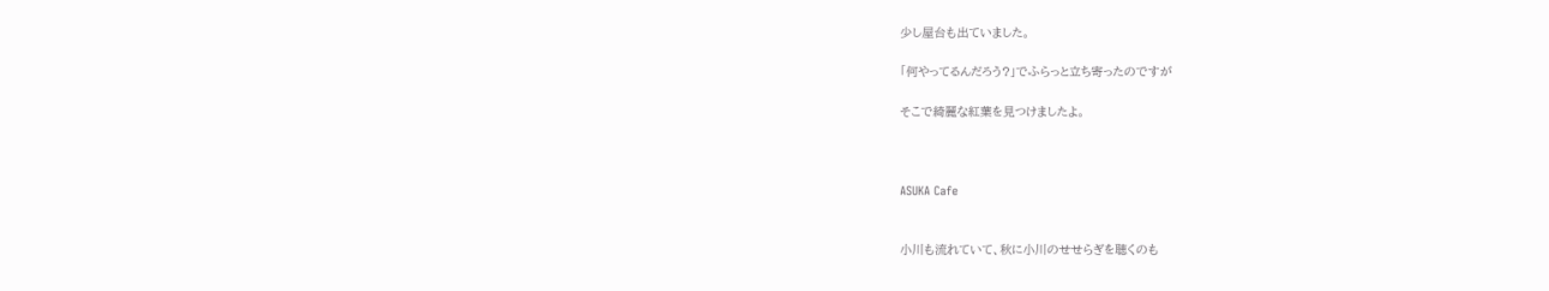少し屋台も出ていました。

「何やってるんだろう?」でふらっと立ち寄ったのですが

そこで綺麗な紅葉を見つけましたよ。



ASUKA Cafe


小川も流れていて、秋に小川のせせらぎを聴くのも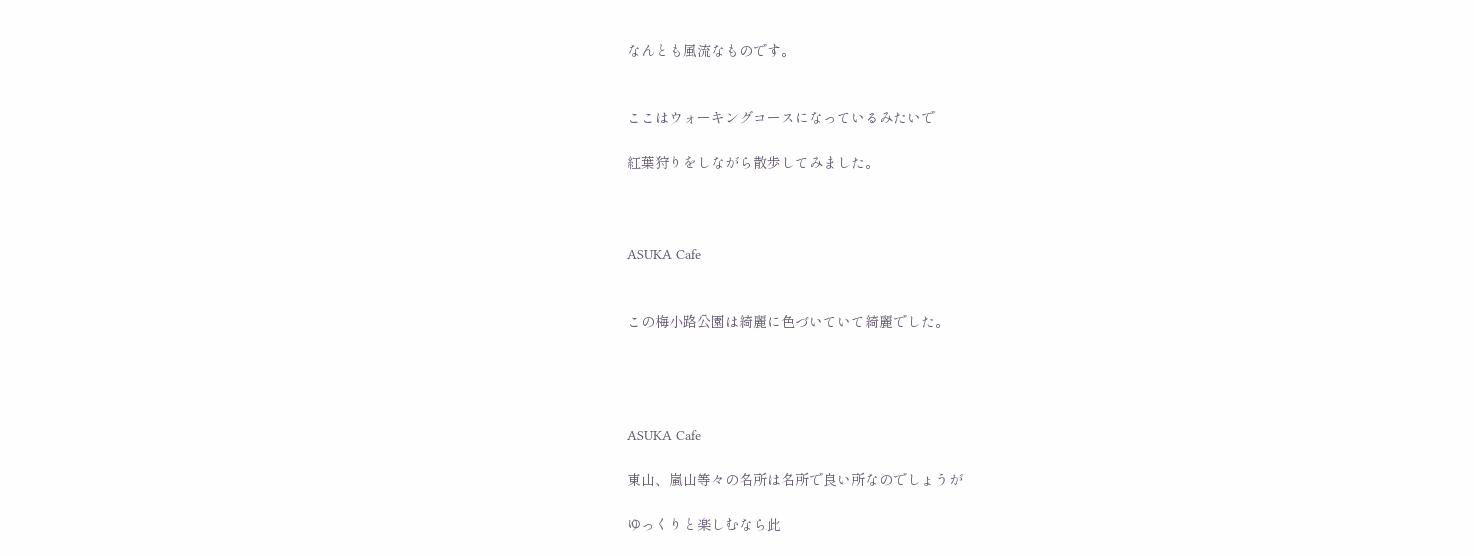なんとも風流なものです。


ここはウォーキングコースになっているみたいで

紅葉狩りをしながら散歩してみました。



ASUKA Cafe


この梅小路公園は綺麗に色づいていて綺麗でした。




ASUKA Cafe

東山、嵐山等々の名所は名所で良い所なのでしょうが

ゆっくりと楽しむなら此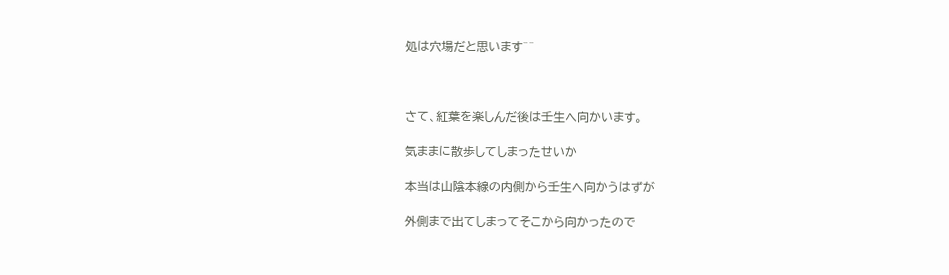処は穴場だと思います^^



さて、紅葉を楽しんだ後は壬生へ向かいます。

気ままに散歩してしまったせいか

本当は山陰本線の内側から壬生へ向かうはずが

外側まで出てしまってそこから向かったので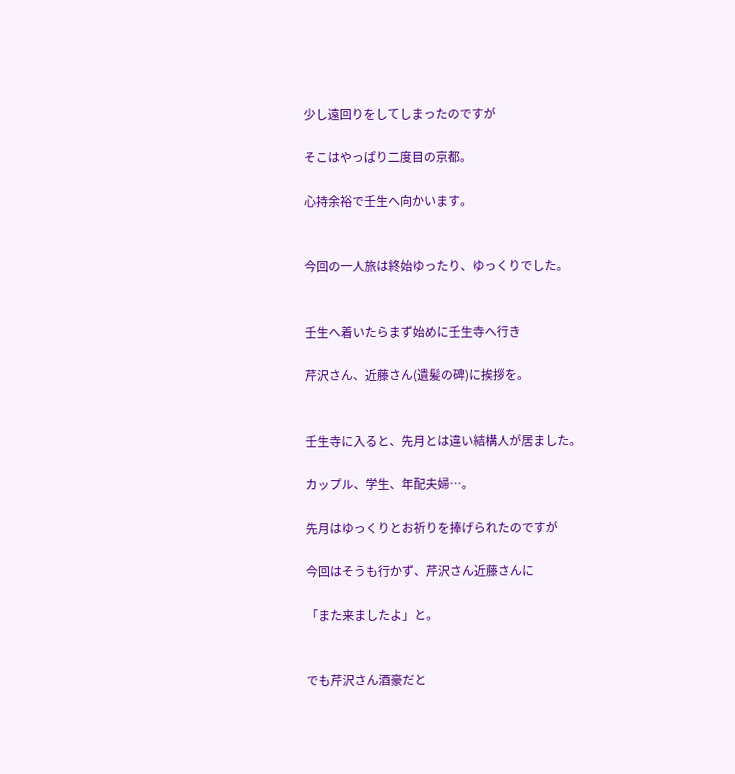少し遠回りをしてしまったのですが

そこはやっぱり二度目の京都。

心持余裕で壬生へ向かいます。


今回の一人旅は終始ゆったり、ゆっくりでした。


壬生へ着いたらまず始めに壬生寺へ行き

芹沢さん、近藤さん(遺髪の碑)に挨拶を。


壬生寺に入ると、先月とは違い結構人が居ました。

カップル、学生、年配夫婦…。

先月はゆっくりとお祈りを捧げられたのですが

今回はそうも行かず、芹沢さん近藤さんに

「また来ましたよ」と。


でも芹沢さん酒豪だと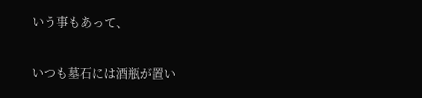いう事もあって、

いつも墓石には酒瓶が置い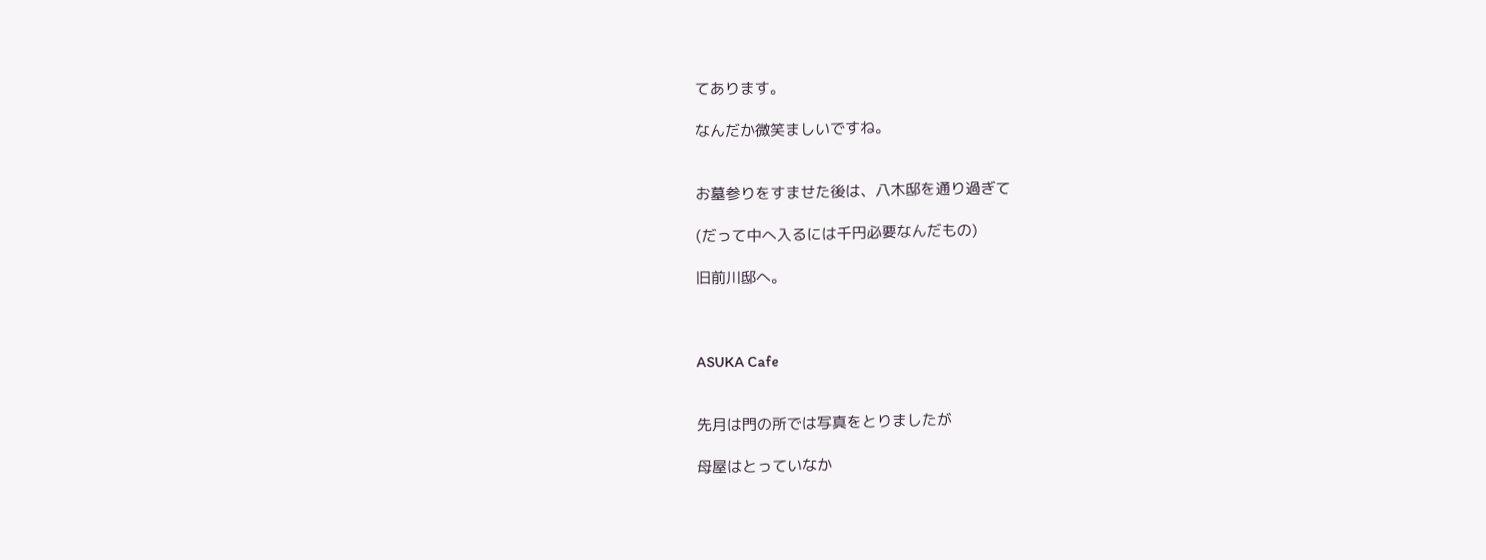てあります。

なんだか微笑ましいですね。


お墓参りをすませた後は、八木邸を通り過ぎて

(だって中へ入るには千円必要なんだもの)

旧前川邸へ。



ASUKA Cafe


先月は門の所では写真をとりましたが

母屋はとっていなか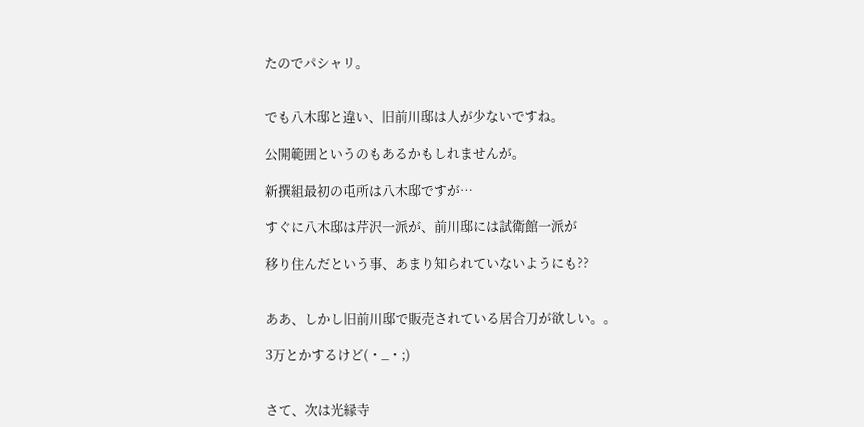たのでパシャリ。


でも八木邸と違い、旧前川邸は人が少ないですね。

公開範囲というのもあるかもしれませんが。

新撰組最初の屯所は八木邸ですが…

すぐに八木邸は芹沢一派が、前川邸には試衛館一派が

移り住んだという事、あまり知られていないようにも??


ああ、しかし旧前川邸で販売されている居合刀が欲しい。。

3万とかするけど(・_・;)


さて、次は光縁寺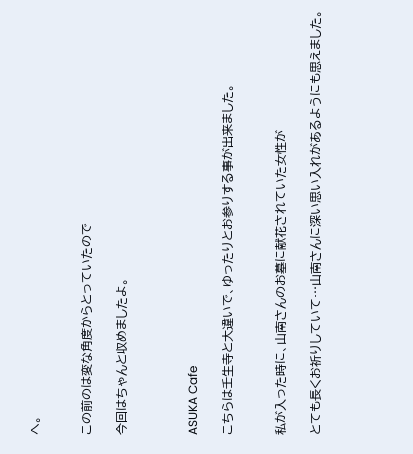へ。


この前のは変な角度からとっていたので

今回はちゃんと収めましたよ。



ASUKA Cafe

こちらは壬生寺と大違いで、ゆったりとお参りする事が出来ました。


私が入った時に、山南さんのお墓に献花されていた女性が

とても長くお祈りしていて…山南さんに深い思い入れがあるようにも思えました。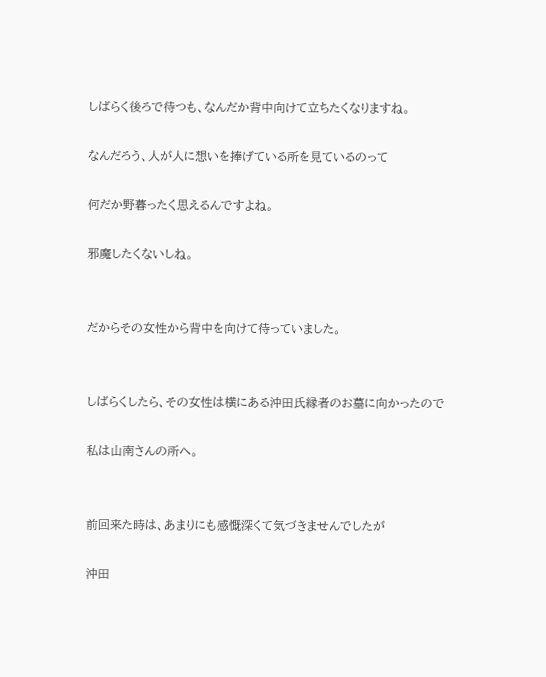しばらく後ろで待つも、なんだか背中向けて立ちたくなりますね。

なんだろう、人が人に想いを捧げている所を見ているのって

何だか野暮ったく思えるんですよね。

邪魔したくないしね。


だからその女性から背中を向けて待っていました。


しばらくしたら、その女性は横にある沖田氏縁者のお墓に向かったので

私は山南さんの所へ。


前回来た時は、あまりにも感慨深くて気づきませんでしたが

沖田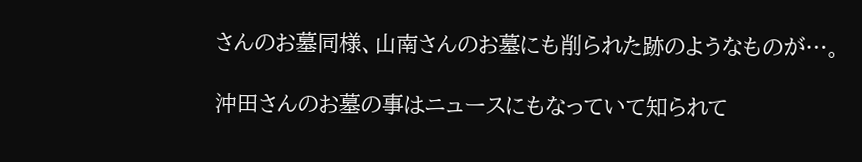さんのお墓同様、山南さんのお墓にも削られた跡のようなものが…。

沖田さんのお墓の事はニュースにもなっていて知られて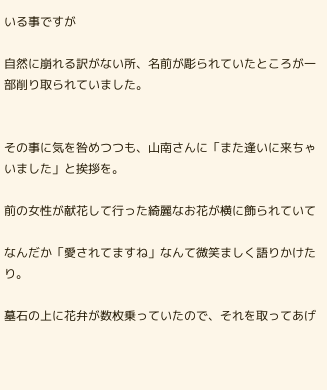いる事ですが

自然に崩れる訳がない所、名前が彫られていたところが一部削り取られていました。


その事に気を咎めつつも、山南さんに「また逢いに来ちゃいました」と挨拶を。

前の女性が献花して行った綺麗なお花が横に飾られていて

なんだか「愛されてますね」なんて微笑ましく語りかけたり。

墓石の上に花弁が数枚乗っていたので、それを取ってあげ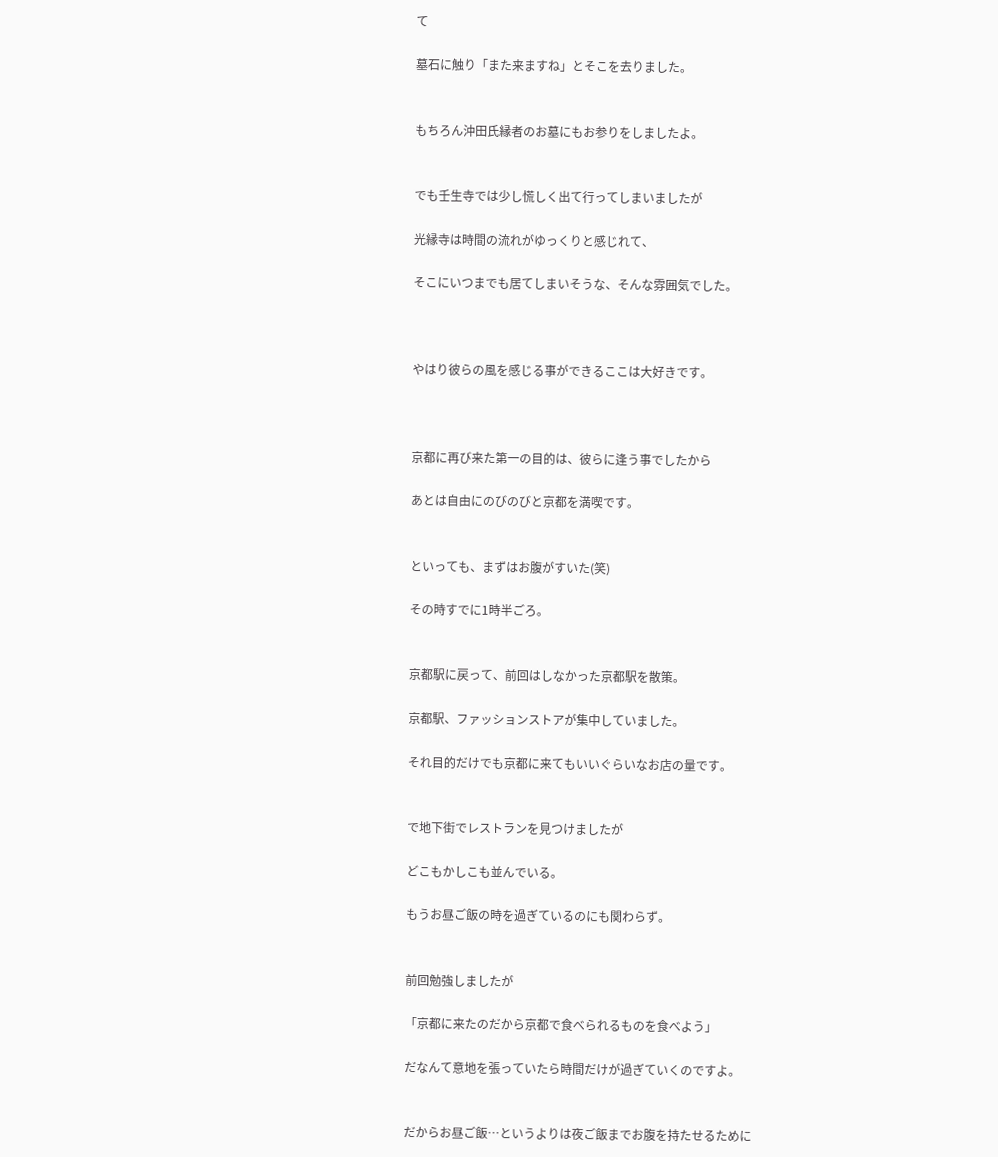て

墓石に触り「また来ますね」とそこを去りました。


もちろん沖田氏縁者のお墓にもお参りをしましたよ。


でも壬生寺では少し慌しく出て行ってしまいましたが

光縁寺は時間の流れがゆっくりと感じれて、

そこにいつまでも居てしまいそうな、そんな雰囲気でした。



やはり彼らの風を感じる事ができるここは大好きです。



京都に再び来た第一の目的は、彼らに逢う事でしたから

あとは自由にのびのびと京都を満喫です。


といっても、まずはお腹がすいた(笑)

その時すでに1時半ごろ。


京都駅に戻って、前回はしなかった京都駅を散策。

京都駅、ファッションストアが集中していました。

それ目的だけでも京都に来てもいいぐらいなお店の量です。


で地下街でレストランを見つけましたが

どこもかしこも並んでいる。

もうお昼ご飯の時を過ぎているのにも関わらず。


前回勉強しましたが

「京都に来たのだから京都で食べられるものを食べよう」

だなんて意地を張っていたら時間だけが過ぎていくのですよ。


だからお昼ご飯…というよりは夜ご飯までお腹を持たせるために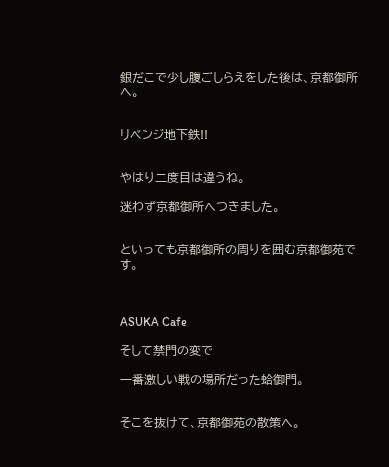銀だこで少し腹ごしらえをした後は、京都御所へ。


リベンジ地下鉄!!


やはり二度目は違うね。

迷わず京都御所へつきました。


といっても京都御所の周りを囲む京都御苑です。



ASUKA Cafe

そして禁門の変で

一番激しい戦の場所だった蛤御門。


そこを抜けて、京都御苑の散策へ。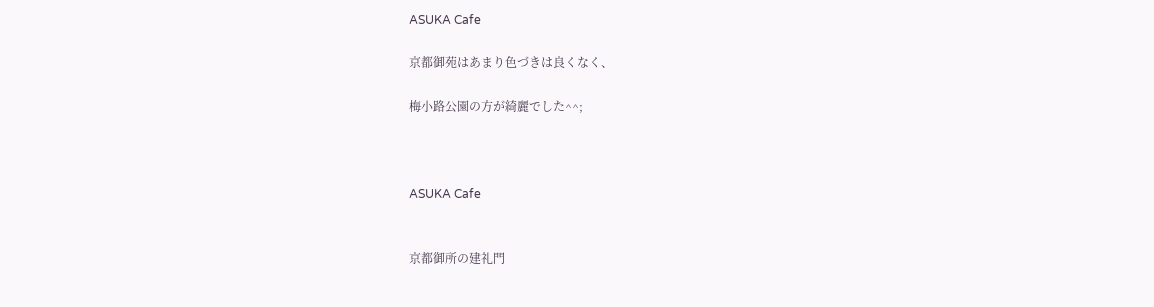ASUKA Cafe

京都御苑はあまり色づきは良くなく、

梅小路公園の方が綺麗でした^^;



ASUKA Cafe


京都御所の建礼門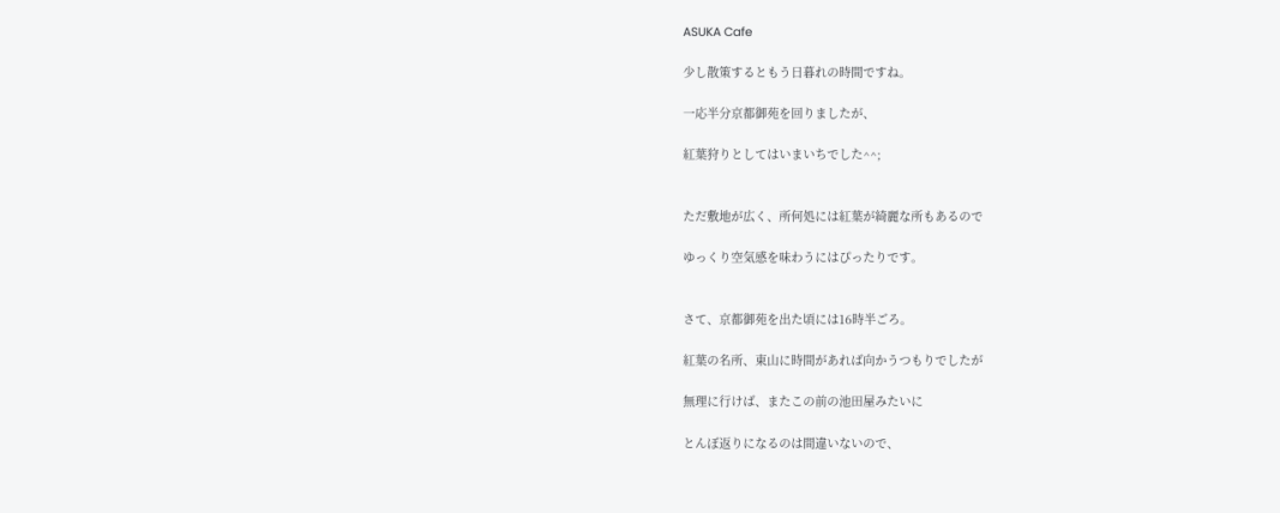ASUKA Cafe

少し散策するともう日暮れの時間ですね。

一応半分京都御苑を回りましたが、

紅葉狩りとしてはいまいちでした^^;


ただ敷地が広く、所何処には紅葉が綺麗な所もあるので

ゆっくり空気感を味わうにはぴったりです。


さて、京都御苑を出た頃には16時半ごろ。

紅葉の名所、東山に時間があれば向かうつもりでしたが

無理に行けば、またこの前の池田屋みたいに

とんぼ返りになるのは間違いないので、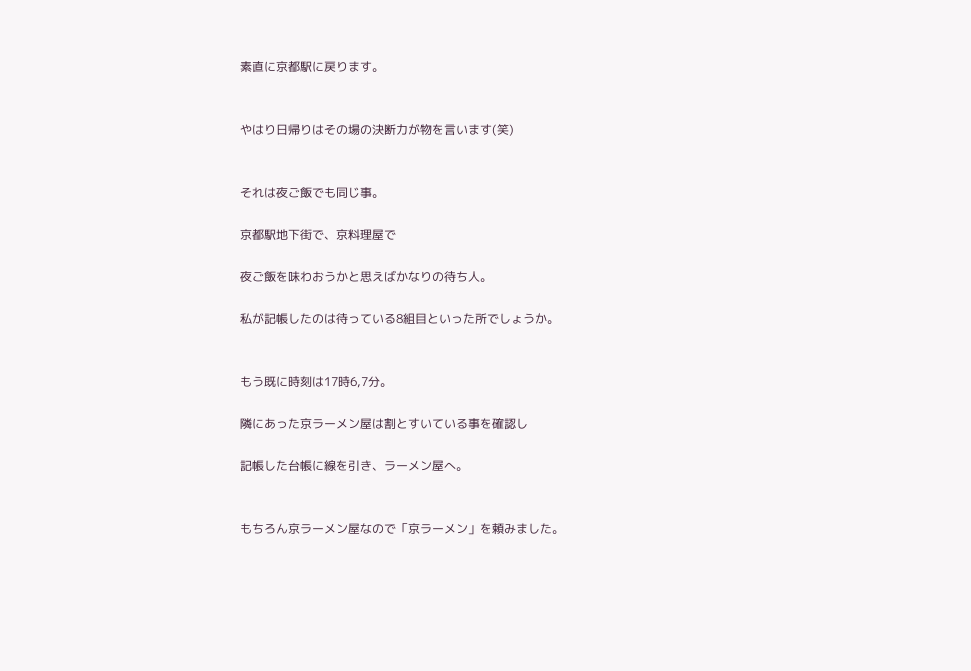素直に京都駅に戻ります。


やはり日帰りはその場の決断力が物を言います(笑)


それは夜ご飯でも同じ事。

京都駅地下街で、京料理屋で

夜ご飯を味わおうかと思えばかなりの待ち人。

私が記帳したのは待っている8組目といった所でしょうか。


もう既に時刻は17時6,7分。

隣にあった京ラーメン屋は割とすいている事を確認し

記帳した台帳に線を引き、ラーメン屋へ。


もちろん京ラーメン屋なので「京ラーメン」を頼みました。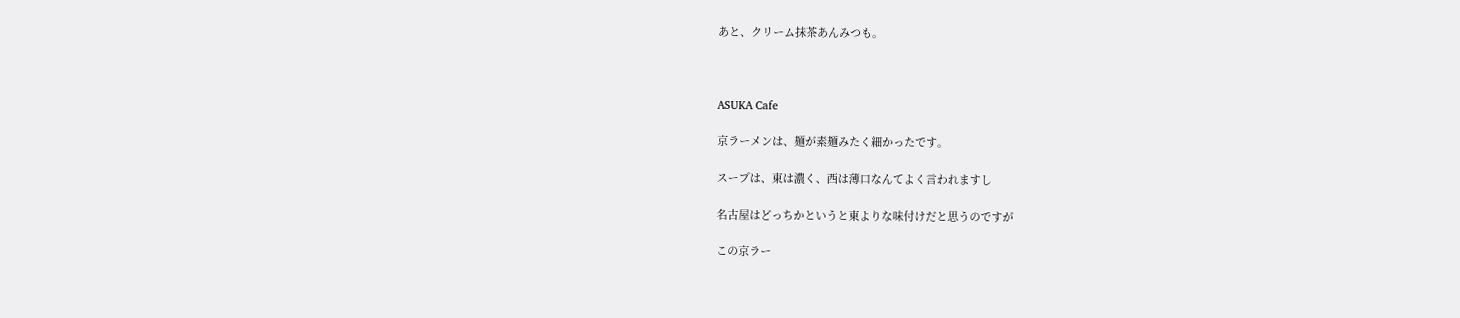あと、クリーム抹茶あんみつも。



ASUKA Cafe

京ラーメンは、麺が素麺みたく細かったです。

スープは、東は濃く、西は薄口なんてよく言われますし

名古屋はどっちかというと東よりな味付けだと思うのですが

この京ラー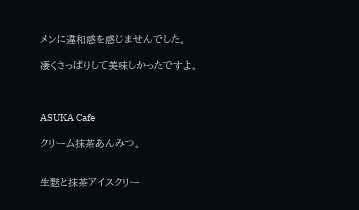メンに違和感を感じませんでした。

凄くさっぱりして美味しかったですよ。



ASUKA Cafe

クリーム抹茶あんみつ。


生麩と抹茶アイスクリー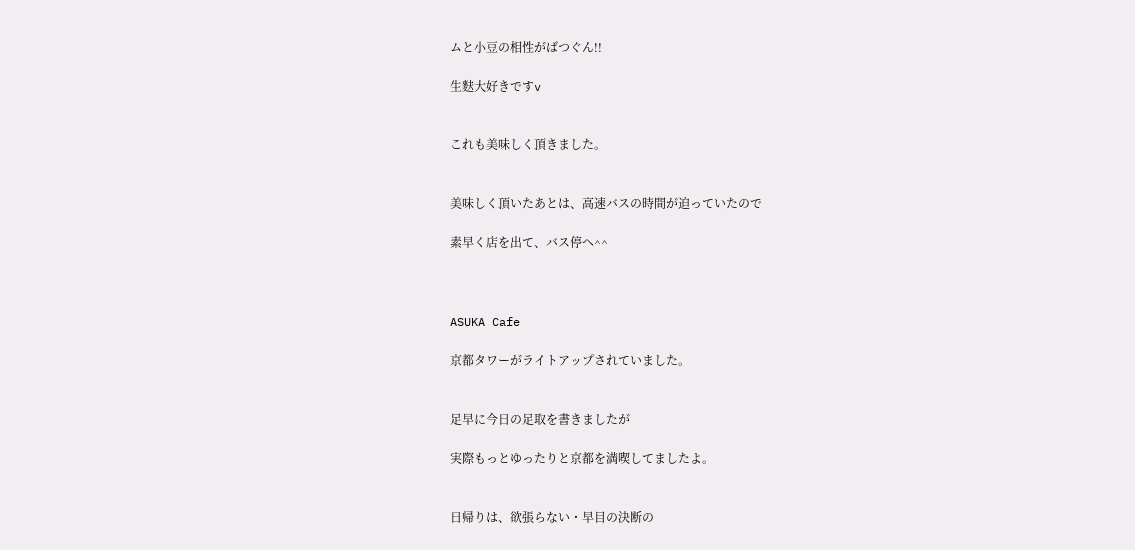ムと小豆の相性がばつぐん!!

生麩大好きですv


これも美味しく頂きました。


美味しく頂いたあとは、高速バスの時間が迫っていたので

素早く店を出て、バス停へ^^



ASUKA Cafe

京都タワーがライトアップされていました。


足早に今日の足取を書きましたが

実際もっとゆったりと京都を満喫してましたよ。


日帰りは、欲張らない・早目の決断の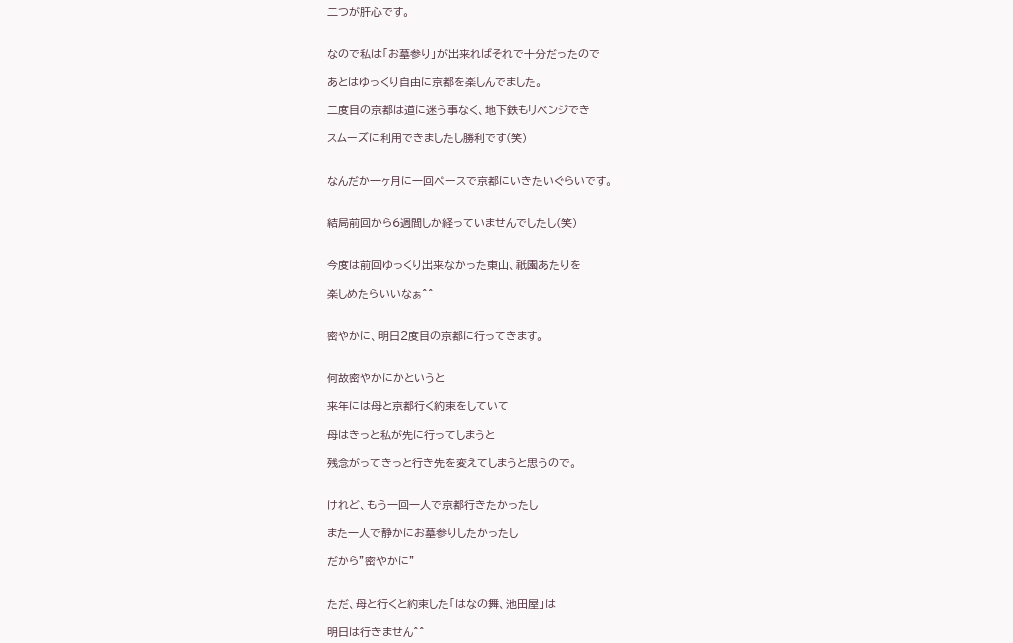二つが肝心です。


なので私は「お墓参り」が出来ればそれで十分だったので

あとはゆっくり自由に京都を楽しんでました。

二度目の京都は道に迷う事なく、地下鉄もリベンジでき

スムーズに利用できましたし勝利です(笑)


なんだか一ヶ月に一回ペースで京都にいきたいぐらいです。


結局前回から6週間しか経っていませんでしたし(笑)


今度は前回ゆっくり出来なかった東山、祇園あたりを

楽しめたらいいなぁ^^


密やかに、明日2度目の京都に行ってきます。


何故密やかにかというと

来年には母と京都行く約束をしていて

母はきっと私が先に行ってしまうと

残念がってきっと行き先を変えてしまうと思うので。


けれど、もう一回一人で京都行きたかったし

また一人で静かにお墓参りしたかったし

だから”密やかに”


ただ、母と行くと約束した「はなの舞、池田屋」は

明日は行きません^^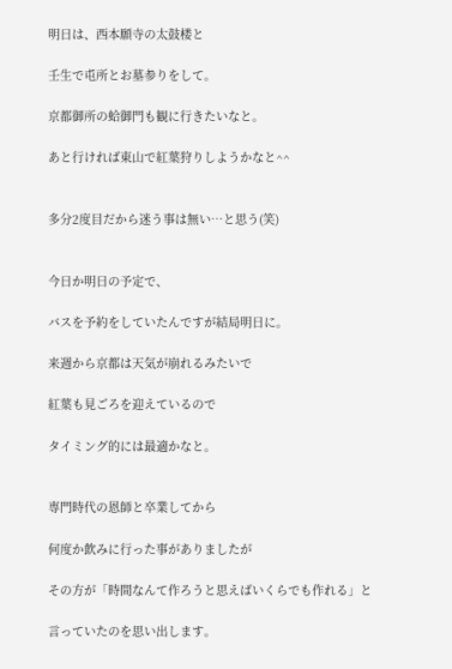明日は、西本願寺の太鼓楼と

壬生で屯所とお墓参りをして。

京都御所の蛤御門も観に行きたいなと。

あと行ければ東山で紅葉狩りしようかなと^^


多分2度目だから迷う事は無い…と思う(笑)


今日か明日の予定で、

バスを予約をしていたんですが結局明日に。

来週から京都は天気が崩れるみたいで

紅葉も見ごろを迎えているので

タイミング的には最適かなと。


専門時代の恩師と卒業してから

何度か飲みに行った事がありましたが

その方が「時間なんて作ろうと思えばいくらでも作れる」と

言っていたのを思い出します。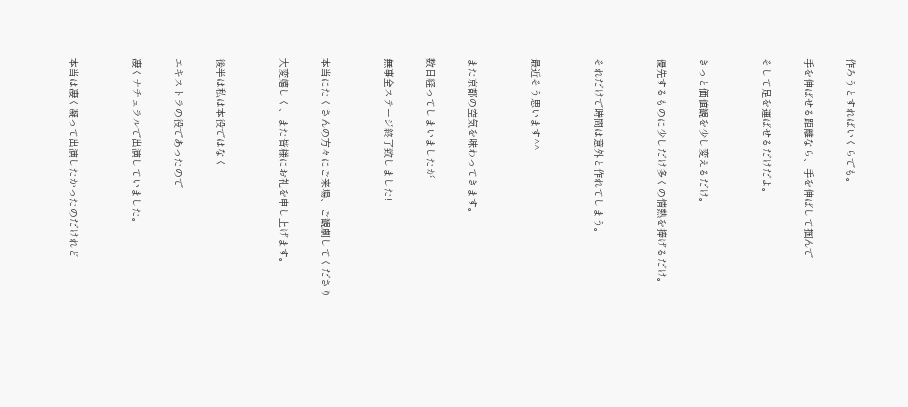作ろうとすればいくらでも。

手を伸ばせる距離なら、手を伸ばして掴んで

そして足を運ばせるだけだよ。


きっと価値観を少し変えるだけ。

優先するものに少しだけ多くの情熱を捧げるだけ。


それだけで時間は意外と作れてしまう。


最近そう思います^^


また京都の空気を味わってきます。

数日経ってしまいましたが

無事全ステージ終了致しました!


本当にたくさんの方々にご来場、ご観劇してくださり

大変嬉しく、また皆様にお礼を申し上げます。


後半は私は本役ではなく

エキストラの役であったので

凄くナチュラルで出演していました。


本当は凄く凝って出演したかったのだけれど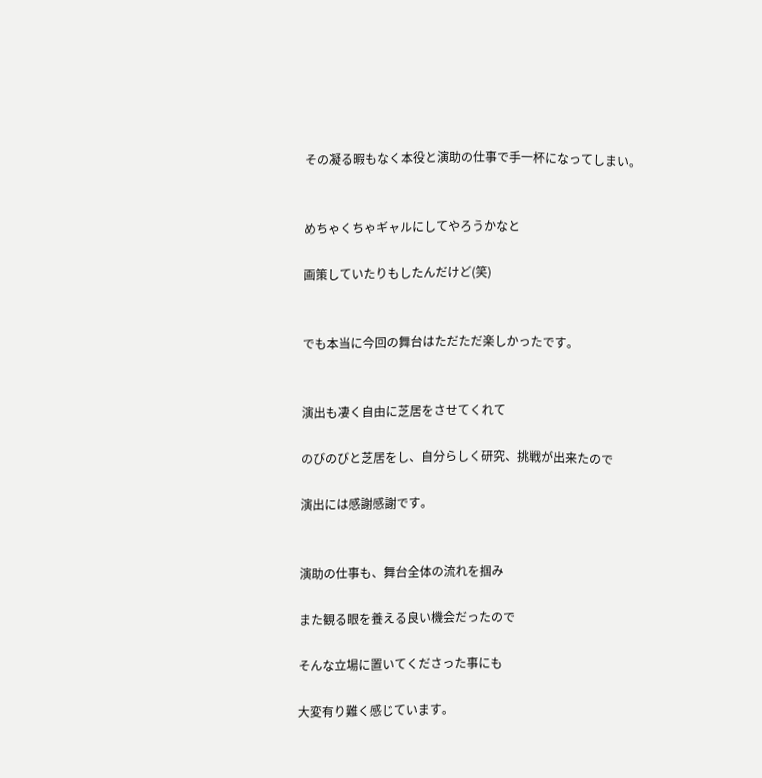その凝る暇もなく本役と演助の仕事で手一杯になってしまい。


めちゃくちゃギャルにしてやろうかなと

画策していたりもしたんだけど(笑)


でも本当に今回の舞台はただただ楽しかったです。


演出も凄く自由に芝居をさせてくれて

のびのびと芝居をし、自分らしく研究、挑戦が出来たので

演出には感謝感謝です。


演助の仕事も、舞台全体の流れを掴み

また観る眼を養える良い機会だったので

そんな立場に置いてくださった事にも

大変有り難く感じています。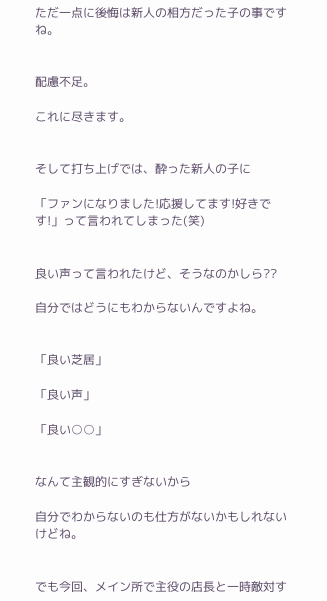ただ一点に後悔は新人の相方だった子の事ですね。


配慮不足。

これに尽きます。


そして打ち上げでは、酔った新人の子に

「ファンになりました!応援してます!好きです!」って言われてしまった(笑)


良い声って言われたけど、そうなのかしら??

自分ではどうにもわからないんですよね。


「良い芝居」

「良い声」

「良い○○」


なんて主観的にすぎないから

自分でわからないのも仕方がないかもしれないけどね。


でも今回、メイン所で主役の店長と一時敵対す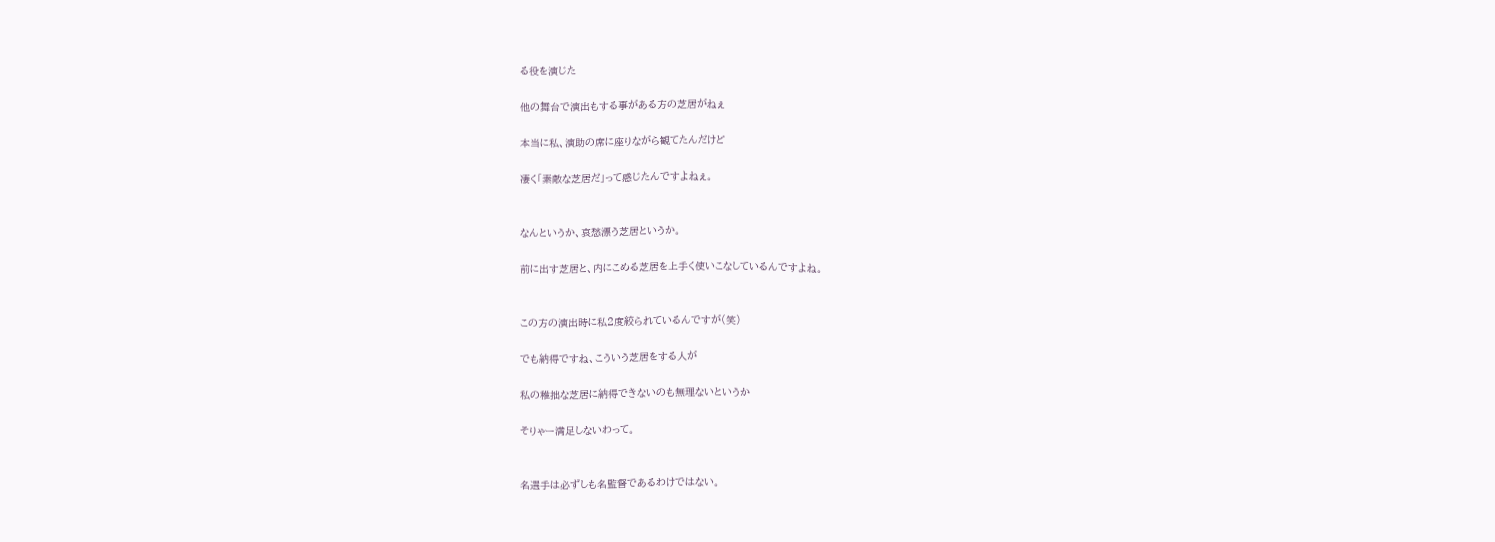る役を演じた

他の舞台で演出もする事がある方の芝居がねぇ

本当に私、演助の席に座りながら観てたんだけど

凄く「素敵な芝居だ」って感じたんですよねぇ。


なんというか、哀愁漂う芝居というか。

前に出す芝居と、内にこめる芝居を上手く使いこなしているんですよね。


この方の演出時に私2度絞られているんですが(笑)

でも納得ですね、こういう芝居をする人が

私の稚拙な芝居に納得できないのも無理ないというか

そりゃー満足しないわって。


名選手は必ずしも名監督であるわけではない。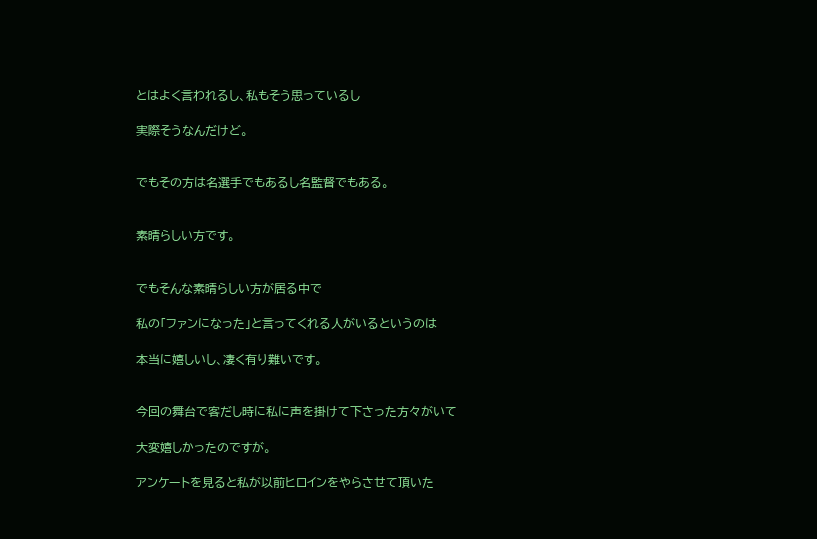とはよく言われるし、私もそう思っているし

実際そうなんだけど。


でもその方は名選手でもあるし名監督でもある。


素晴らしい方です。


でもそんな素晴らしい方が居る中で

私の「ファンになった」と言ってくれる人がいるというのは

本当に嬉しいし、凄く有り難いです。


今回の舞台で客だし時に私に声を掛けて下さった方々がいて

大変嬉しかったのですが。

アンケートを見ると私が以前ヒロインをやらさせて頂いた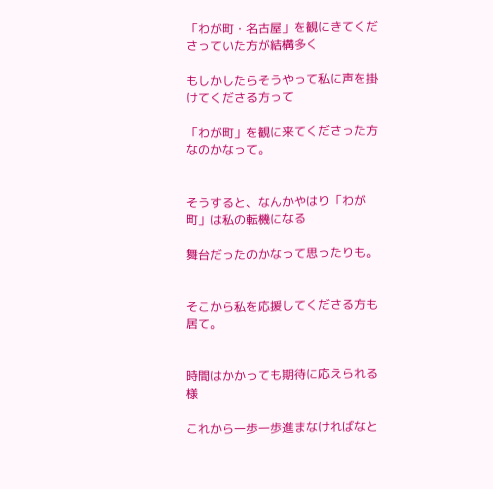「わが町・名古屋」を観にきてくださっていた方が結構多く

もしかしたらそうやって私に声を掛けてくださる方って

「わが町」を観に来てくださった方なのかなって。


そうすると、なんかやはり「わが町」は私の転機になる

舞台だったのかなって思ったりも。


そこから私を応援してくださる方も居て。


時間はかかっても期待に応えられる様

これから一歩一歩進まなければなと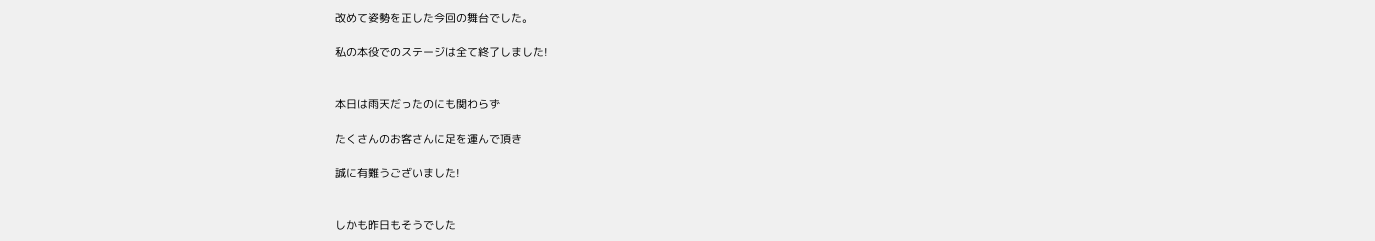改めて姿勢を正した今回の舞台でした。

私の本役でのステージは全て終了しました!


本日は雨天だったのにも関わらず

たくさんのお客さんに足を運んで頂き

誠に有難うございました!


しかも昨日もそうでした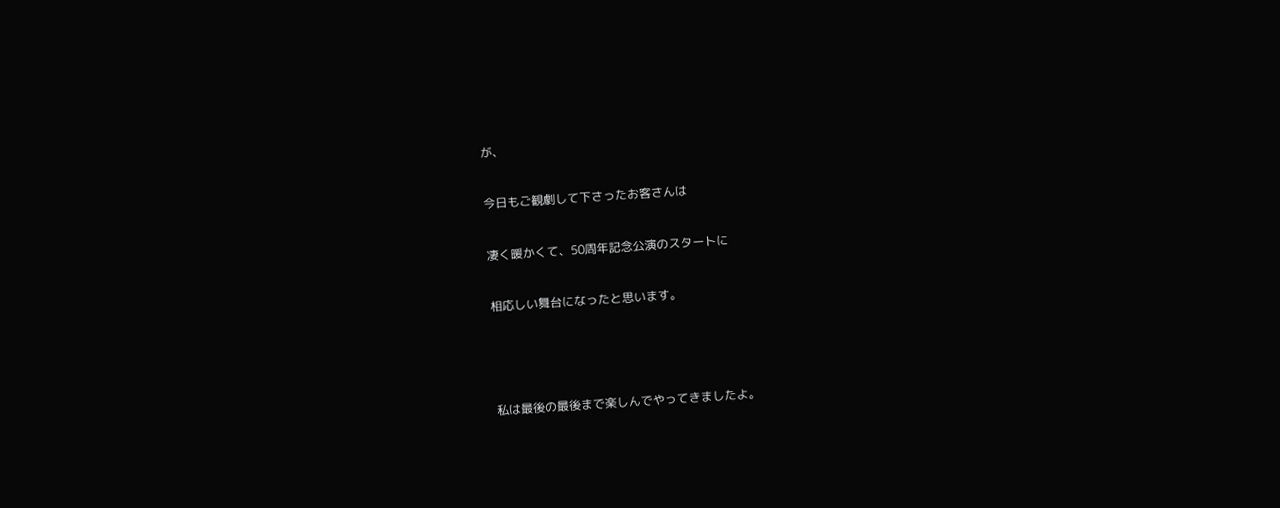が、

今日もご観劇して下さったお客さんは

凄く暖かくて、50周年記念公演のスタートに

相応しい舞台になったと思います。



私は最後の最後まで楽しんでやってきましたよ。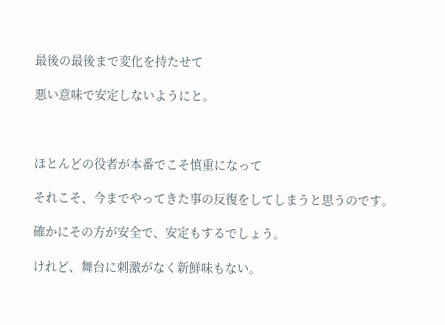最後の最後まで変化を持たせて

悪い意味で安定しないようにと。



ほとんどの役者が本番でこそ慎重になって

それこそ、今までやってきた事の反復をしてしまうと思うのです。

確かにその方が安全で、安定もするでしょう。

けれど、舞台に刺激がなく新鮮味もない。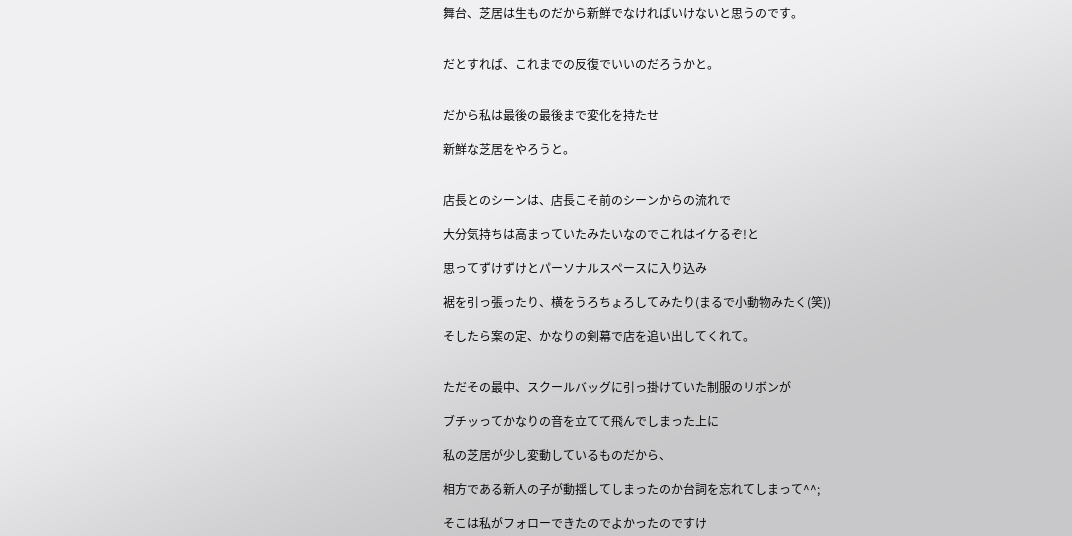舞台、芝居は生ものだから新鮮でなければいけないと思うのです。


だとすれば、これまでの反復でいいのだろうかと。


だから私は最後の最後まで変化を持たせ

新鮮な芝居をやろうと。


店長とのシーンは、店長こそ前のシーンからの流れで

大分気持ちは高まっていたみたいなのでこれはイケるぞ!と

思ってずけずけとパーソナルスペースに入り込み

裾を引っ張ったり、横をうろちょろしてみたり(まるで小動物みたく(笑))

そしたら案の定、かなりの剣幕で店を追い出してくれて。


ただその最中、スクールバッグに引っ掛けていた制服のリボンが

ブチッってかなりの音を立てて飛んでしまった上に

私の芝居が少し変動しているものだから、

相方である新人の子が動揺してしまったのか台詞を忘れてしまって^^;

そこは私がフォローできたのでよかったのですけ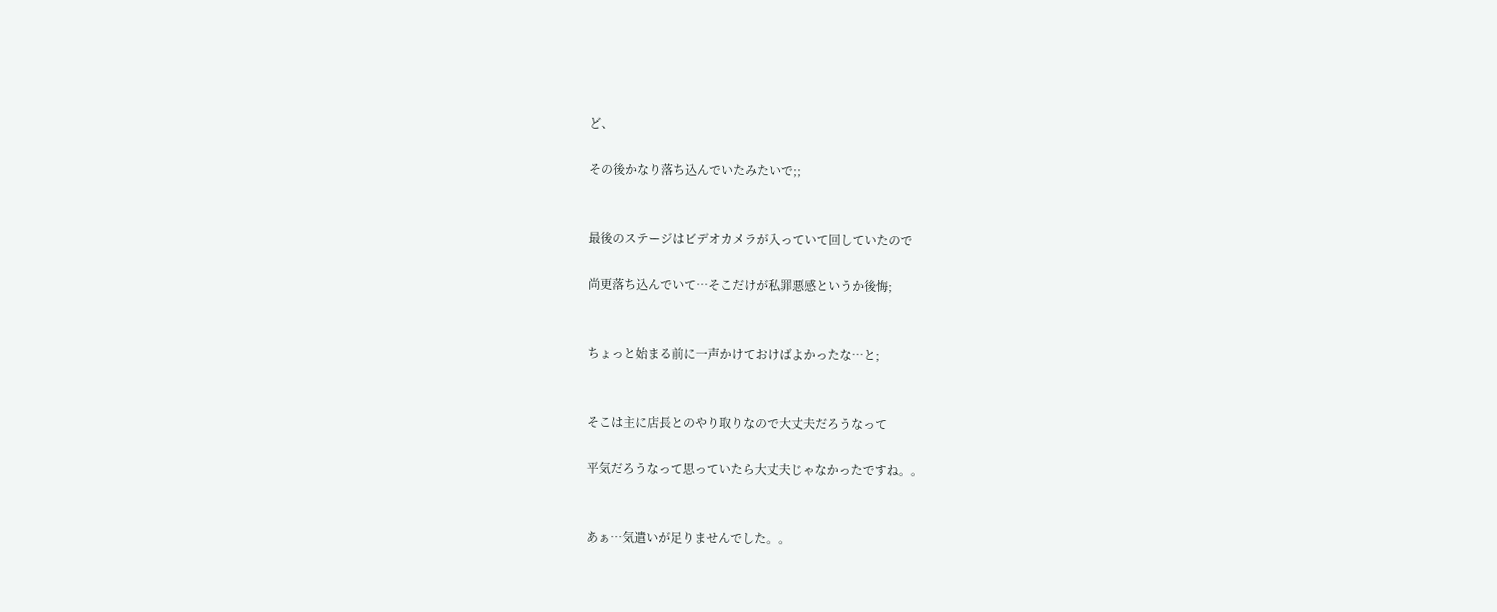ど、

その後かなり落ち込んでいたみたいで;;


最後のステージはビデオカメラが入っていて回していたので

尚更落ち込んでいて…そこだけが私罪悪感というか後悔;


ちょっと始まる前に一声かけておけばよかったな…と;


そこは主に店長とのやり取りなので大丈夫だろうなって

平気だろうなって思っていたら大丈夫じゃなかったですね。。


あぁ…気遣いが足りませんでした。。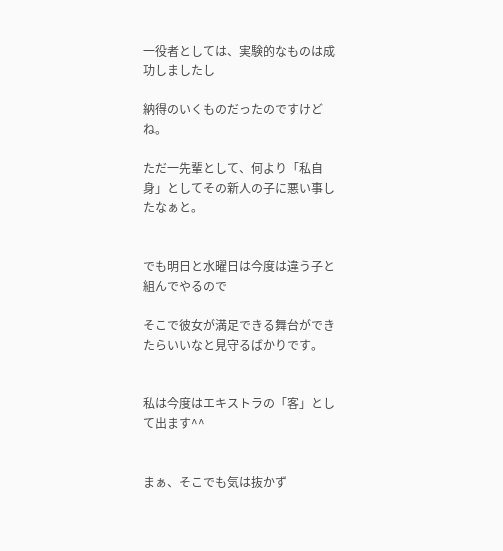一役者としては、実験的なものは成功しましたし

納得のいくものだったのですけどね。

ただ一先輩として、何より「私自身」としてその新人の子に悪い事したなぁと。


でも明日と水曜日は今度は違う子と組んでやるので

そこで彼女が満足できる舞台ができたらいいなと見守るばかりです。


私は今度はエキストラの「客」として出ます^^


まぁ、そこでも気は抜かず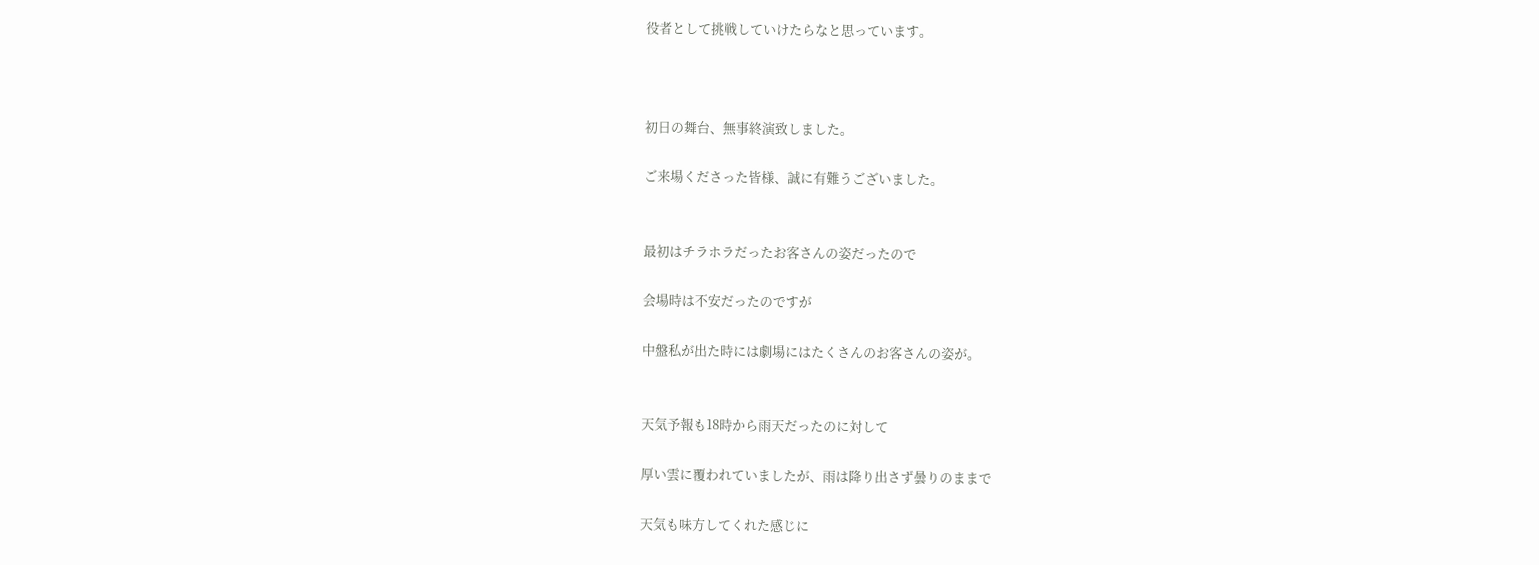役者として挑戦していけたらなと思っています。



初日の舞台、無事終演致しました。

ご来場くださった皆様、誠に有難うございました。


最初はチラホラだったお客さんの姿だったので

会場時は不安だったのですが

中盤私が出た時には劇場にはたくさんのお客さんの姿が。


天気予報も18時から雨天だったのに対して

厚い雲に覆われていましたが、雨は降り出さず曇りのままで

天気も味方してくれた感じに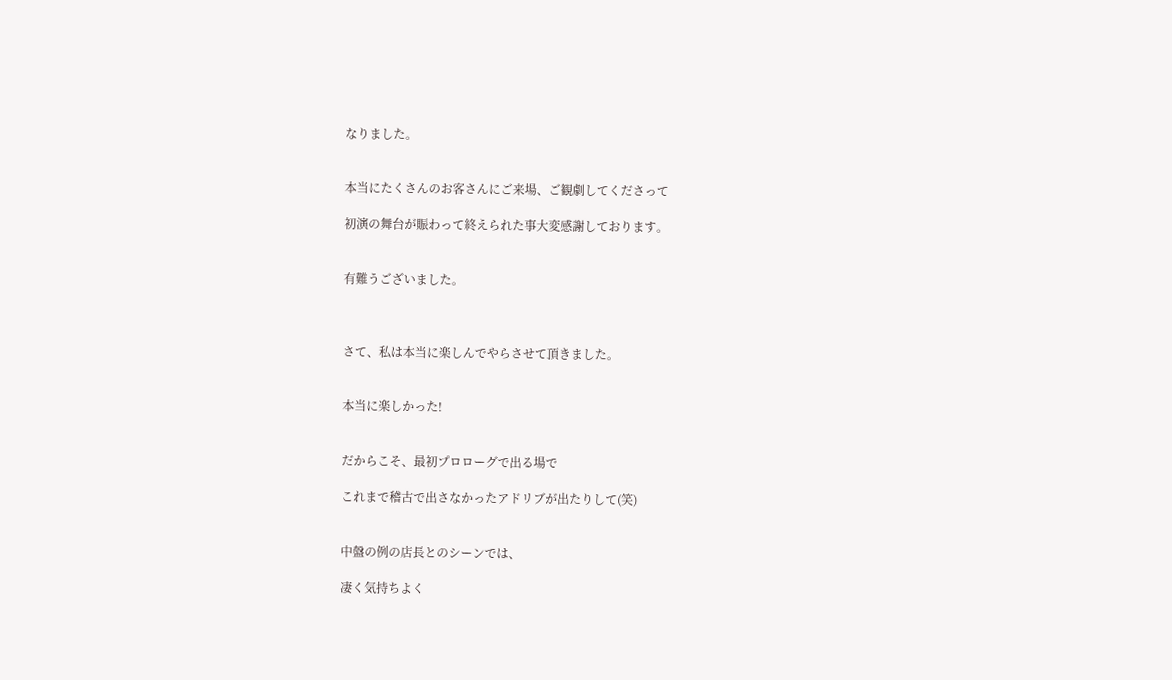なりました。


本当にたくさんのお客さんにご来場、ご観劇してくださって

初演の舞台が賑わって終えられた事大変感謝しております。


有難うございました。



さて、私は本当に楽しんでやらさせて頂きました。


本当に楽しかった!


だからこそ、最初プロローグで出る場で

これまで稽古で出さなかったアドリブが出たりして(笑)


中盤の例の店長とのシーンでは、

凄く気持ちよく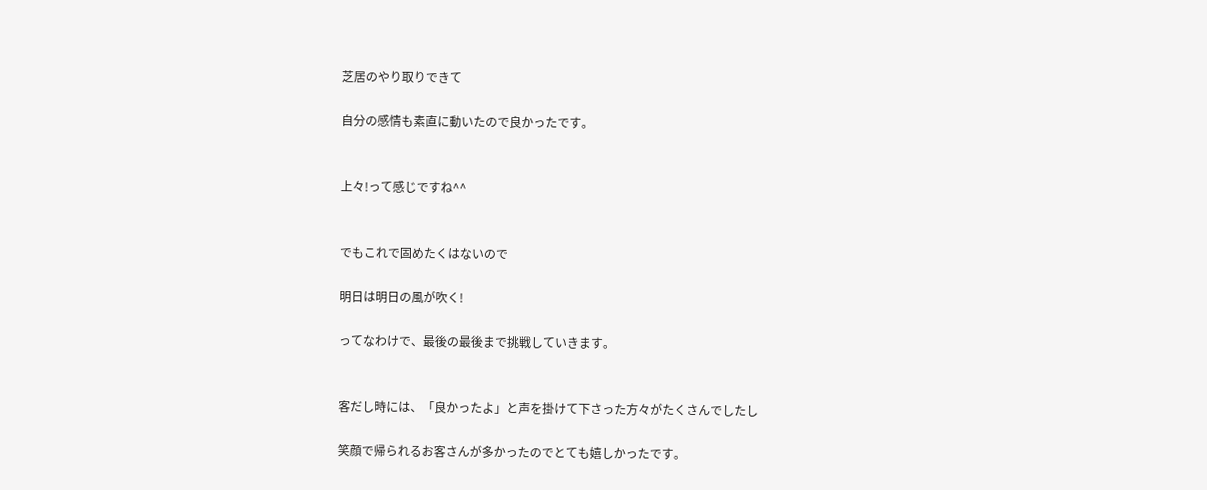芝居のやり取りできて

自分の感情も素直に動いたので良かったです。


上々!って感じですね^^


でもこれで固めたくはないので

明日は明日の風が吹く!

ってなわけで、最後の最後まで挑戦していきます。


客だし時には、「良かったよ」と声を掛けて下さった方々がたくさんでしたし

笑顔で帰られるお客さんが多かったのでとても嬉しかったです。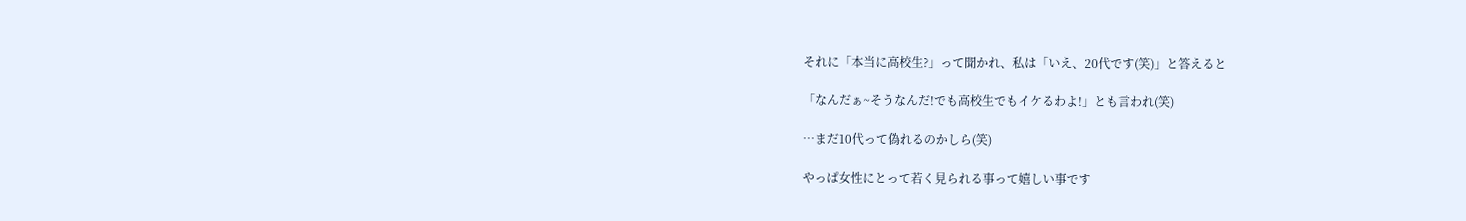それに「本当に高校生?」って聞かれ、私は「いえ、20代です(笑)」と答えると

「なんだぁ~そうなんだ!でも高校生でもイケるわよ!」とも言われ(笑)

…まだ10代って偽れるのかしら(笑)

やっぱ女性にとって若く見られる事って嬉しい事です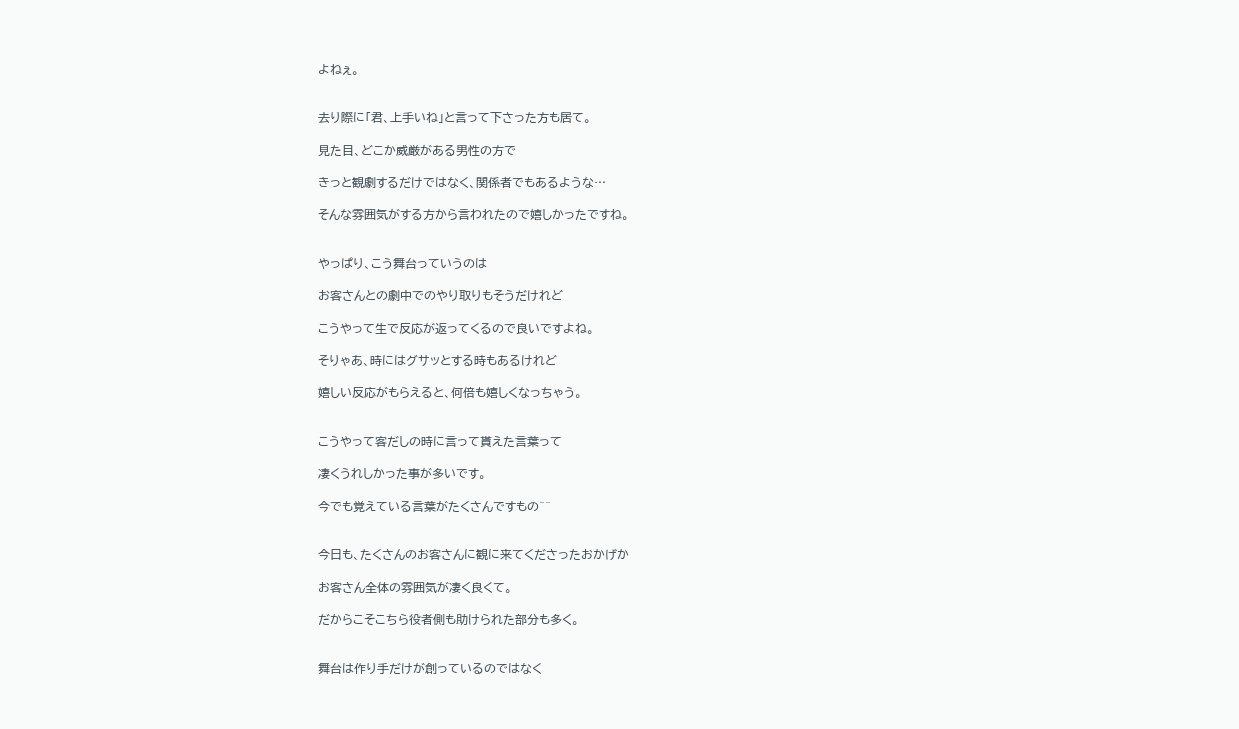よねぇ。


去り際に「君、上手いね」と言って下さった方も居て。

見た目、どこか威厳がある男性の方で

きっと観劇するだけではなく、関係者でもあるような…

そんな雰囲気がする方から言われたので嬉しかったですね。


やっぱり、こう舞台っていうのは

お客さんとの劇中でのやり取りもそうだけれど

こうやって生で反応が返ってくるので良いですよね。

そりゃあ、時にはグサッとする時もあるけれど

嬉しい反応がもらえると、何倍も嬉しくなっちゃう。


こうやって客だしの時に言って貰えた言葉って

凄くうれしかった事が多いです。

今でも覚えている言葉がたくさんですもの^^


今日も、たくさんのお客さんに観に来てくださったおかげか

お客さん全体の雰囲気が凄く良くて。

だからこそこちら役者側も助けられた部分も多く。


舞台は作り手だけが創っているのではなく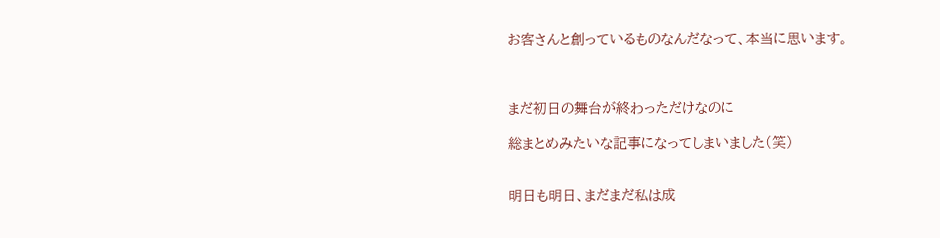お客さんと創っているものなんだなって、本当に思います。



まだ初日の舞台が終わっただけなのに

総まとめみたいな記事になってしまいました(笑)


明日も明日、まだまだ私は成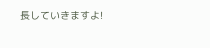長していきますよ!